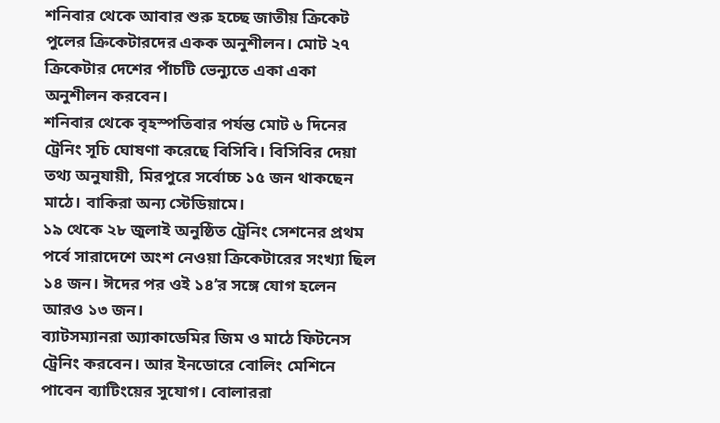শনিবার থেকে আবার শুরু হচ্ছে জাতীয় ক্রিকেট পুলের ক্রিকেটারদের একক অনুশীলন। মোট ২৭ ক্রিকেটার দেশের পাঁচটি ভেন্যুতে একা একা অনুশীলন করবেন।
শনিবার থেকে বৃহস্পতিবার পর্যন্ত মোট ৬ দিনের ট্রেনিং সূচি ঘোষণা করেছে বিসিবি। বিসিবির দেয়া তথ্য অনুযায়ী, মিরপুরে সর্বোচ্চ ১৫ জন থাকছেন মাঠে। বাকিরা অন্য স্টেডিয়ামে।
১৯ থেকে ২৮ জুলাই অনুষ্ঠিত ট্রেনিং সেশনের প্রথম পর্বে সারাদেশে অংশ নেওয়া ক্রিকেটারের সংখ্যা ছিল ১৪ জন। ঈদের পর ওই ১৪’র সঙ্গে যোগ হলেন আরও ১৩ জন।
ব্যাটসম্যানরা অ্যাকাডেমির জিম ও মাঠে ফিটনেস ট্রেনিং করবেন। আর ইনডোরে বোলিং মেশিনে পাবেন ব্যাটিংয়ের সুযোগ। বোলাররা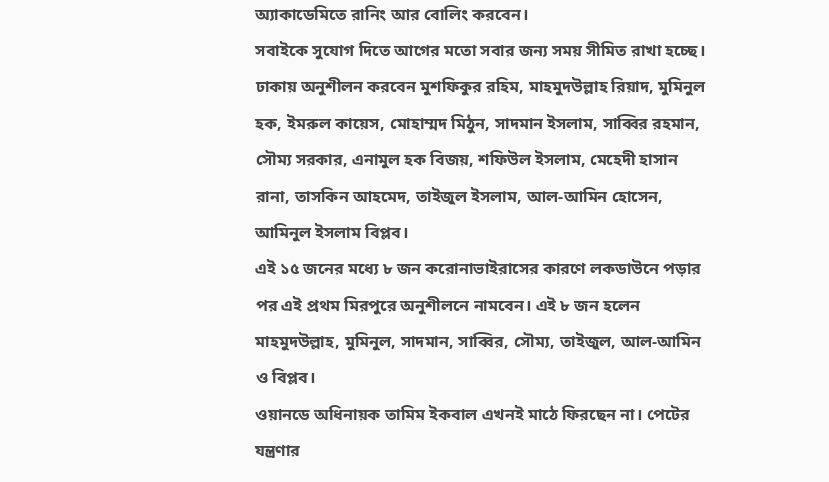অ্যাকাডেমিতে রানিং আর বোলিং করবেন।
সবাইকে সুযোগ দিতে আগের মতো সবার জন্য সময় সীমিত রাখা হচ্ছে।
ঢাকায় অনুশীলন করবেন মুশফিকুর রহিম, মাহমুদউল্লাহ রিয়াদ, মুমিনুল হক, ইমরুল কায়েস, মোহাম্মদ মিঠুন, সাদমান ইসলাম, সাব্বির রহমান, সৌম্য সরকার, এনামুল হক বিজয়, শফিউল ইসলাম, মেহেদী হাসান রানা, তাসকিন আহমেদ, তাইজুল ইসলাম, আল-আমিন হোসেন, আমিনুল ইসলাম বিপ্লব।
এই ১৫ জনের মধ্যে ৮ জন করোনাভাইরাসের কারণে লকডাউনে পড়ার পর এই প্রথম মিরপুরে অনুশীলনে নামবেন। এই ৮ জন হলেন মাহমুদউল্লাহ, মুমিনুল, সাদমান, সাব্বির, সৌম্য, তাইজুল, আল-আমিন ও বিপ্লব।
ওয়ানডে অধিনায়ক তামিম ইকবাল এখনই মাঠে ফিরছেন না। পেটের যন্ত্রণার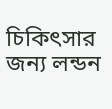চিকিৎসার জন্য লন্ডন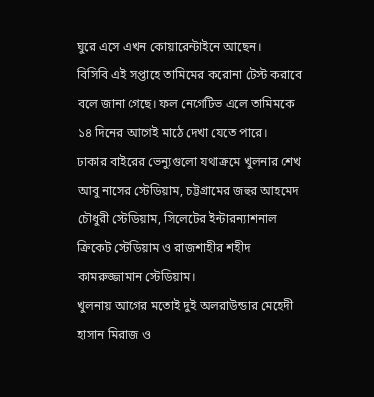ঘুরে এসে এখন কোয়ারেন্টাইনে আছেন।
বিসিবি এই সপ্তাহে তামিমের করোনা টেস্ট করাবে বলে জানা গেছে। ফল নেগেটিভ এলে তামিমকে ১৪ দিনের আগেই মাঠে দেখা যেতে পারে।
ঢাকার বাইরের ভেন্যুগুলো যথাক্রমে খুলনার শেখ আবু নাসের স্টেডিয়াম, চট্টগ্রামের জহুর আহমেদ চৌধুরী স্টেডিয়াম, সিলেটের ইন্টারন্যাশনাল ক্রিকেট স্টেডিয়াম ও রাজশাহীর শহীদ কামরুজ্জামান স্টেডিয়াম।
খুলনায় আগের মতোই দুই অলরাউন্ডার মেহেদী হাসান মিরাজ ও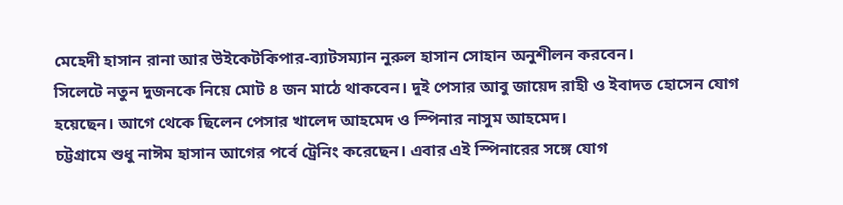মেহেদী হাসান রানা আর উইকেটকিপার-ব্যাটসম্যান নুরুল হাসান সোহান অনুশীলন করবেন।
সিলেটে নতুন দুজনকে নিয়ে মোট ৪ জন মাঠে থাকবেন। দুই পেসার আবু জায়েদ রাহী ও ইবাদত হোসেন যোগ হয়েছেন। আগে থেকে ছিলেন পেসার খালেদ আহমেদ ও স্পিনার নাসুম আহমেদ।
চট্টগ্রামে শুধু নাঈম হাসান আগের পর্বে ট্রেনিং করেছেন। এবার এই স্পিনারের সঙ্গে যোগ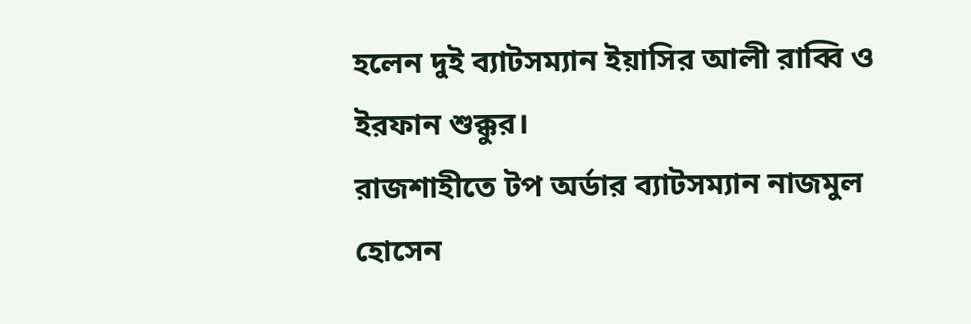হলেন দুই ব্যাটসম্যান ইয়াসির আলী রাব্বি ও ইরফান শুক্কুর।
রাজশাহীতে টপ অর্ডার ব্যাটসম্যান নাজমুল হোসেন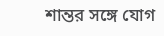শান্তর সঙ্গে যোগ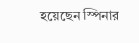হয়েছেন স্পিনার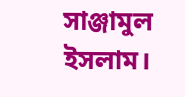সাঞ্জামুল ইসলাম।